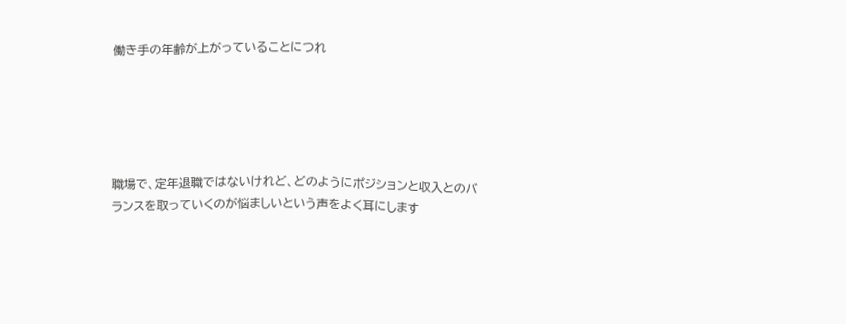働き手の年齢が上がっていることにつれ





職場で、定年退職ではないけれど、どのようにポジションと収入とのバランスを取っていくのが悩ましいという声をよく耳にします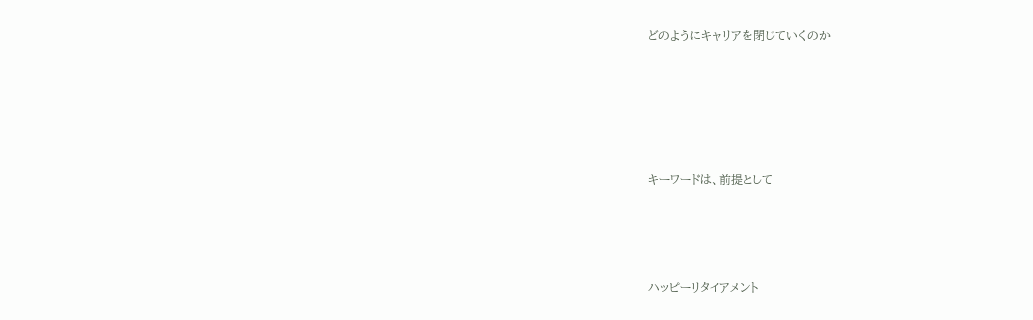どのようにキャリアを閉じていくのか







キーワードは、前提として





ハッピーリタイアメント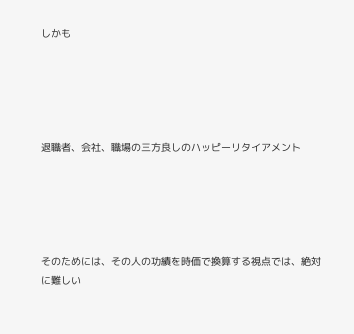しかも





退職者、会社、職場の三方良しのハッピーリタイアメント





そのためには、その人の功績を時価で換算する視点では、絶対に難しい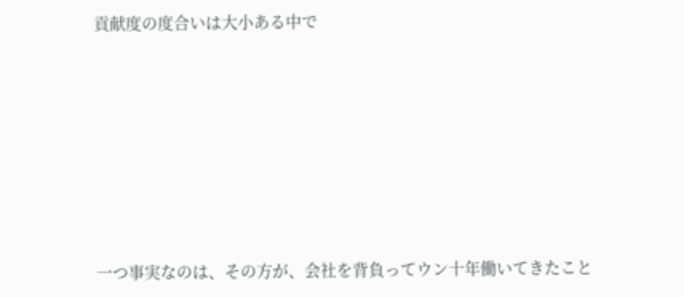貢献度の度合いは大小ある中で







一つ事実なのは、その方が、会社を背負ってウン十年働いてきたこと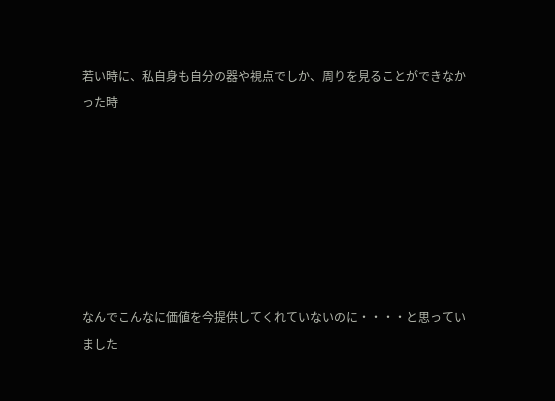若い時に、私自身も自分の器や視点でしか、周りを見ることができなかった時







なんでこんなに価値を今提供してくれていないのに・・・・と思っていました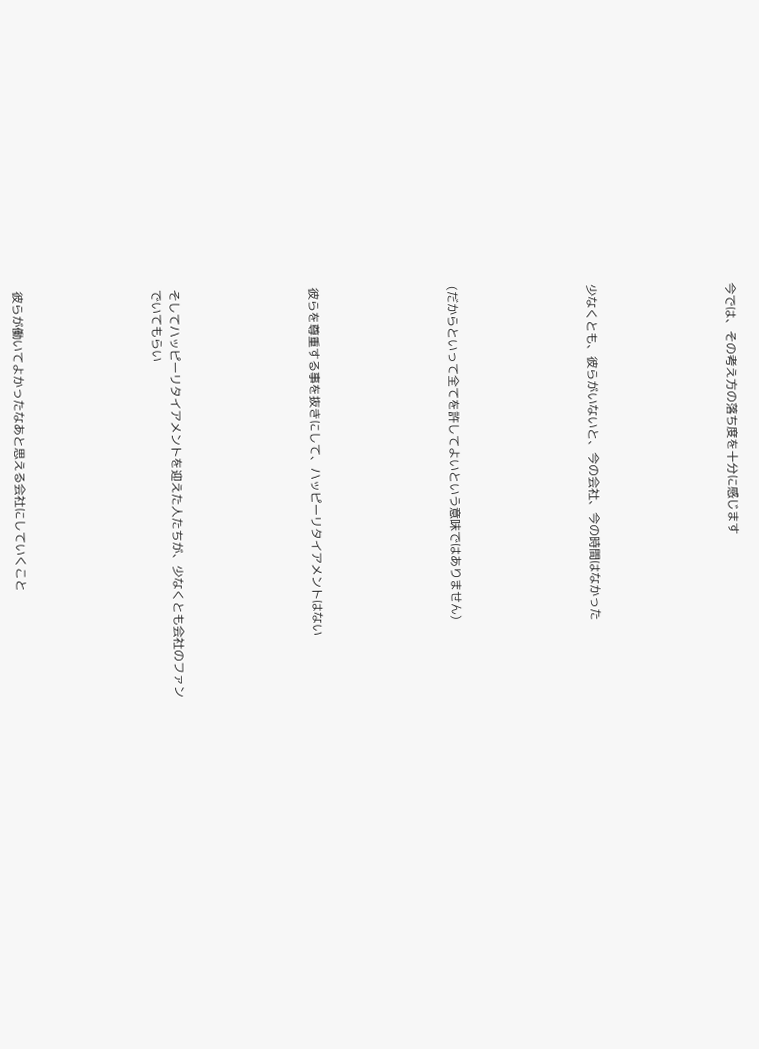今では、その考え方の落ち度を十分に感じます







少なくとも、彼らがいないと、今の会社、今の時間はなかった







(だからといって全てを許してよいという意味ではありません)







彼らを尊重する事を抜きにして、ハッピーリタイアメントはない







そしてハッピーリタイアメントを迎えた人たちが、少なくとも会社のファンでいてもらい







彼らが働いてよかったなあと思える会社にしていくこと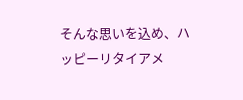そんな思いを込め、ハッピーリタイアメ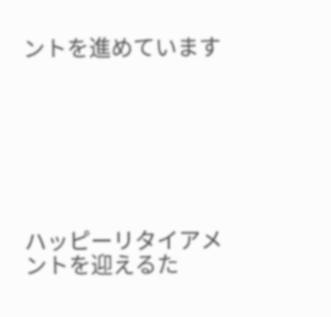ントを進めています







ハッピーリタイアメントを迎えるた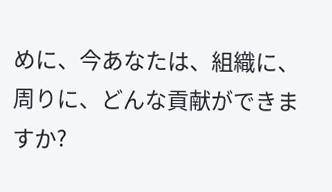めに、今あなたは、組織に、周りに、どんな貢献ができますか?